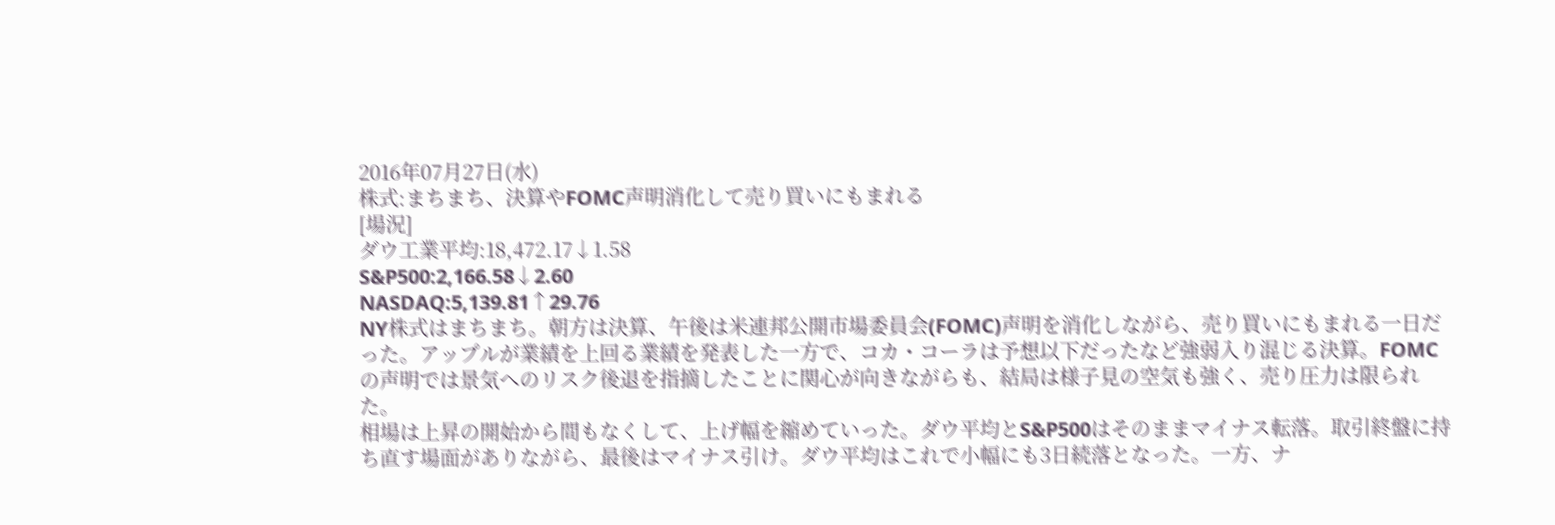2016年07月27日(水)
株式:まちまち、決算やFOMC声明消化して売り買いにもまれる
[場況]
ダウ工業平均:18,472.17↓1.58
S&P500:2,166.58↓2.60
NASDAQ:5,139.81↑29.76
NY株式はまちまち。朝方は決算、午後は米連邦公開市場委員会(FOMC)声明を消化しながら、売り買いにもまれる一日だった。アップルが業績を上回る業績を発表した一方で、コカ・コーラは予想以下だったなど強弱入り混じる決算。FOMCの声明では景気へのリスク後退を指摘したことに関心が向きながらも、結局は様子見の空気も強く、売り圧力は限られた。
相場は上昇の開始から間もなくして、上げ幅を縮めていった。ダウ平均とS&P500はそのままマイナス転落。取引終盤に持ち直す場面がありながら、最後はマイナス引け。ダウ平均はこれで小幅にも3日続落となった。一方、ナ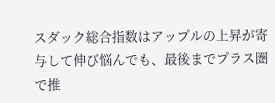スダック総合指数はアップルの上昇が寄与して伸び悩んでも、最後までプラス圏で推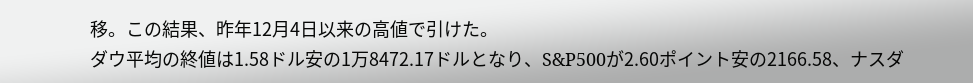移。この結果、昨年12月4日以来の高値で引けた。
ダウ平均の終値は1.58ドル安の1万8472.17ドルとなり、S&P500が2.60ポイント安の2166.58、ナスダ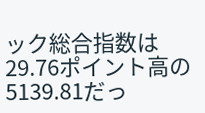ック総合指数は29.76ポイント高の5139.81だっ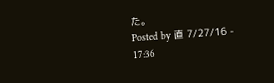た。
Posted by 直 7/27/16 - 17:36